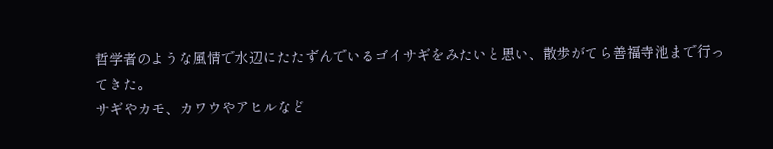哲学者のような風情で水辺にたたずんでいるゴイサギをみたいと思い、散歩がてら善福寺池まで行ってきた。
サギやカモ、カワウやアヒルなど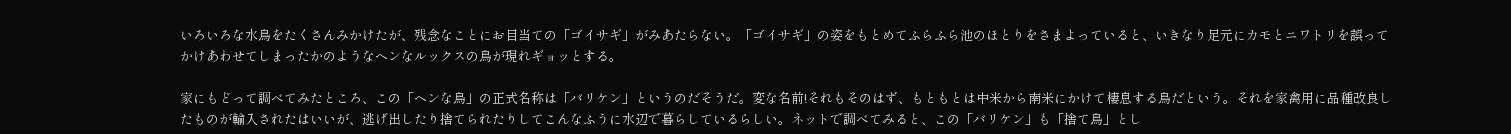いろいろな水鳥をたくさんみかけたが、残念なことにお目当ての「ゴイサギ」がみあたらない。「ゴイサギ」の姿をもとめてふらふら池のほとりをさまよっていると、いきなり足元にカモとニワトリを誤ってかけあわせてしまったかのようなヘンなルックスの鳥が現れギョッとする。

家にもどって調べてみたところ、この「ヘンな鳥」の正式名称は「バリケン」というのだそうだ。変な名前!それもそのはず、もともとは中米から南米にかけて棲息する鳥だという。それを家禽用に品種改良したものが輸入されたはいいが、逃げ出したり捨てられたりしてこんなふうに水辺で暮らしているらしい。ネットで調べてみると、この「バリケン」も「捨て鳥」とし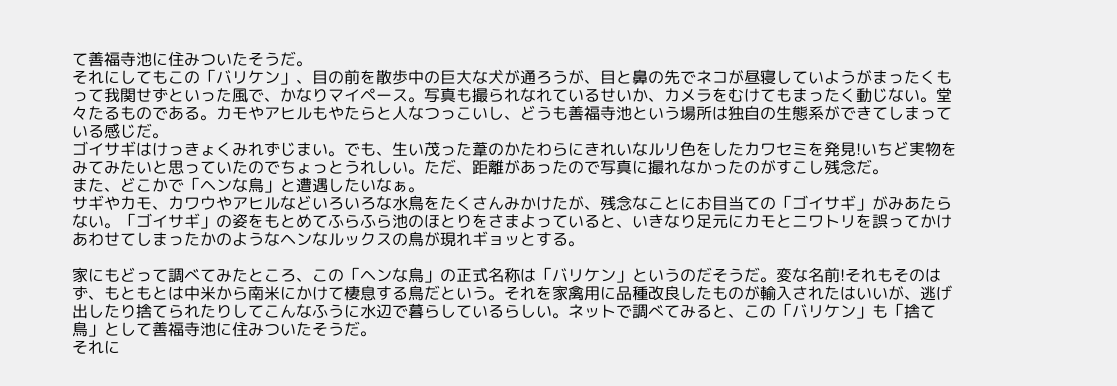て善福寺池に住みついたそうだ。
それにしてもこの「バリケン」、目の前を散歩中の巨大な犬が通ろうが、目と鼻の先でネコが昼寝していようがまったくもって我関せずといった風で、かなりマイペース。写真も撮られなれているせいか、カメラをむけてもまったく動じない。堂々たるものである。カモやアヒルもやたらと人なつっこいし、どうも善福寺池という場所は独自の生態系ができてしまっている感じだ。
ゴイサギはけっきょくみれずじまい。でも、生い茂った葦のかたわらにきれいなルリ色をしたカワセミを発見!いちど実物をみてみたいと思っていたのでちょっとうれしい。ただ、距離があったので写真に撮れなかったのがすこし残念だ。
また、どこかで「ヘンな鳥」と遭遇したいなぁ。
サギやカモ、カワウやアヒルなどいろいろな水鳥をたくさんみかけたが、残念なことにお目当ての「ゴイサギ」がみあたらない。「ゴイサギ」の姿をもとめてふらふら池のほとりをさまよっていると、いきなり足元にカモとニワトリを誤ってかけあわせてしまったかのようなヘンなルックスの鳥が現れギョッとする。

家にもどって調べてみたところ、この「ヘンな鳥」の正式名称は「バリケン」というのだそうだ。変な名前!それもそのはず、もともとは中米から南米にかけて棲息する鳥だという。それを家禽用に品種改良したものが輸入されたはいいが、逃げ出したり捨てられたりしてこんなふうに水辺で暮らしているらしい。ネットで調べてみると、この「バリケン」も「捨て鳥」として善福寺池に住みついたそうだ。
それに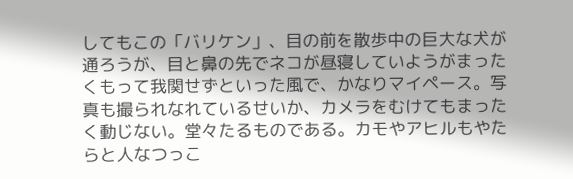してもこの「バリケン」、目の前を散歩中の巨大な犬が通ろうが、目と鼻の先でネコが昼寝していようがまったくもって我関せずといった風で、かなりマイペース。写真も撮られなれているせいか、カメラをむけてもまったく動じない。堂々たるものである。カモやアヒルもやたらと人なつっこ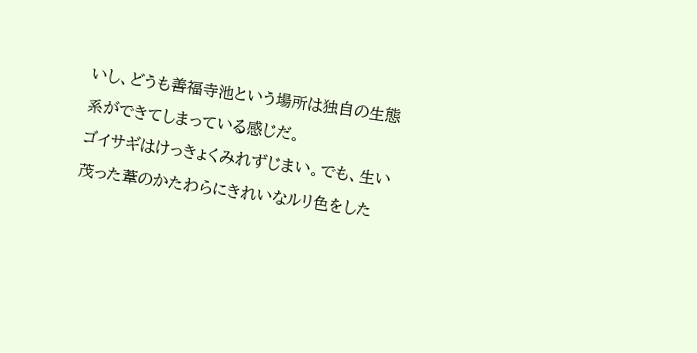いし、どうも善福寺池という場所は独自の生態系ができてしまっている感じだ。
ゴイサギはけっきょくみれずじまい。でも、生い茂った葦のかたわらにきれいなルリ色をした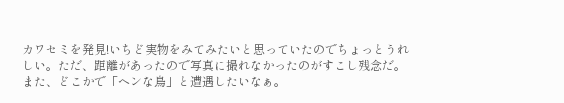カワセミを発見!いちど実物をみてみたいと思っていたのでちょっとうれしい。ただ、距離があったので写真に撮れなかったのがすこし残念だ。
また、どこかで「ヘンな鳥」と遭遇したいなぁ。